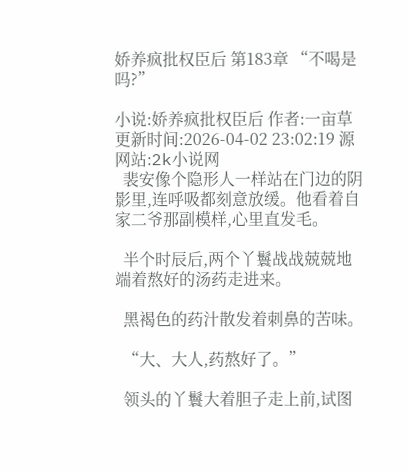娇养疯批权臣后 第183章 “不喝是吗?”

小说:娇养疯批权臣后 作者:一亩草 更新时间:2026-04-02 23:02:19 源网站:2k小说网
  裴安像个隐形人一样站在门边的阴影里,连呼吸都刻意放缓。他看着自家二爷那副模样,心里直发毛。

  半个时辰后,两个丫鬟战战兢兢地端着熬好的汤药走进来。

  黑褐色的药汁散发着刺鼻的苦味。

  “大、大人,药熬好了。”

  领头的丫鬟大着胆子走上前,试图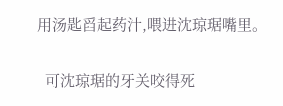用汤匙舀起药汁,喂进沈琼琚嘴里。

  可沈琼琚的牙关咬得死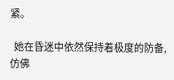紧。

  她在昏迷中依然保持着极度的防备,仿佛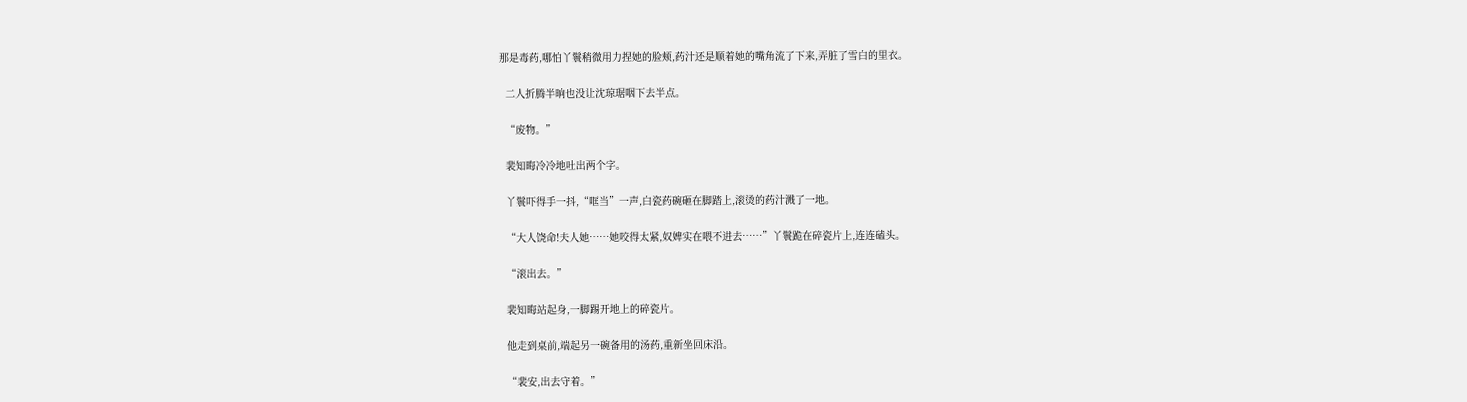那是毒药,哪怕丫鬟稍微用力捏她的脸颊,药汁还是顺着她的嘴角流了下来,弄脏了雪白的里衣。

  二人折腾半晌也没让沈琼琚咽下去半点。

  “废物。”

  裴知晦冷冷地吐出两个字。

  丫鬟吓得手一抖,“哐当”一声,白瓷药碗砸在脚踏上,滚烫的药汁溅了一地。

  “大人饶命!夫人她……她咬得太紧,奴婢实在喂不进去……”丫鬟跪在碎瓷片上,连连磕头。

  “滚出去。”

  裴知晦站起身,一脚踢开地上的碎瓷片。

  他走到桌前,端起另一碗备用的汤药,重新坐回床沿。

  “裴安,出去守着。”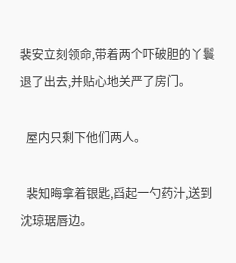裴安立刻领命,带着两个吓破胆的丫鬟退了出去,并贴心地关严了房门。

  屋内只剩下他们两人。

  裴知晦拿着银匙,舀起一勺药汁,送到沈琼琚唇边。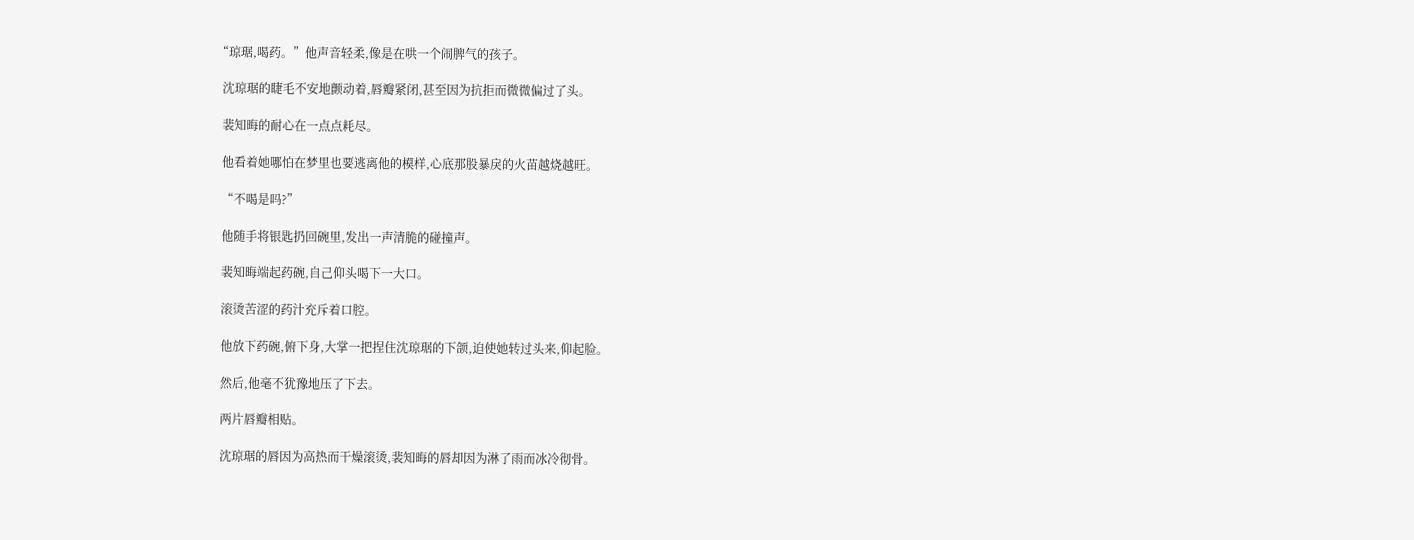“琼琚,喝药。”他声音轻柔,像是在哄一个闹脾气的孩子。

  沈琼琚的睫毛不安地颤动着,唇瓣紧闭,甚至因为抗拒而微微偏过了头。

  裴知晦的耐心在一点点耗尽。

  他看着她哪怕在梦里也要逃离他的模样,心底那股暴戾的火苗越烧越旺。

  “不喝是吗?”

  他随手将银匙扔回碗里,发出一声清脆的碰撞声。

  裴知晦端起药碗,自己仰头喝下一大口。

  滚烫苦涩的药汁充斥着口腔。

  他放下药碗,俯下身,大掌一把捏住沈琼琚的下颌,迫使她转过头来,仰起脸。

  然后,他毫不犹豫地压了下去。

  两片唇瓣相贴。

  沈琼琚的唇因为高热而干燥滚烫,裴知晦的唇却因为淋了雨而冰冷彻骨。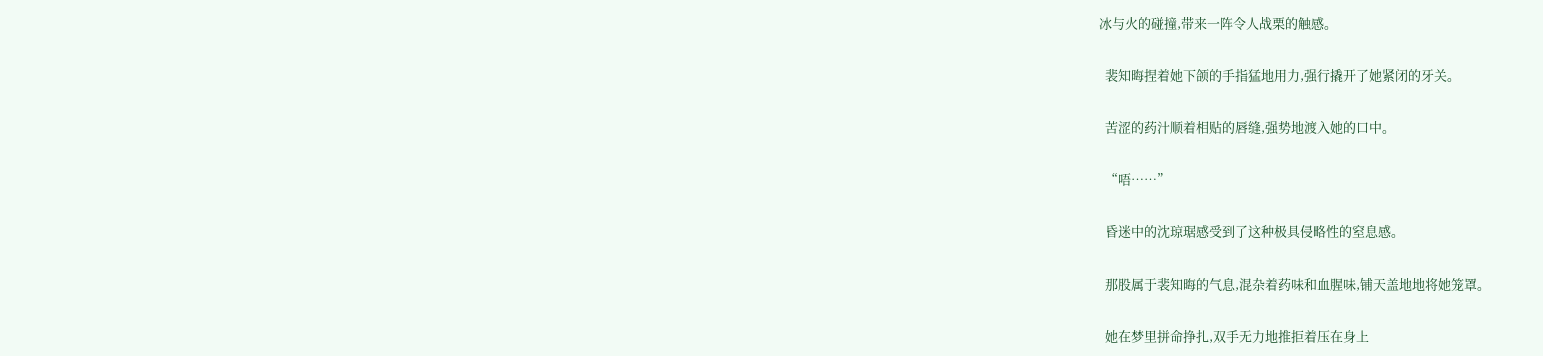冰与火的碰撞,带来一阵令人战栗的触感。

  裴知晦捏着她下颌的手指猛地用力,强行撬开了她紧闭的牙关。

  苦涩的药汁顺着相贴的唇缝,强势地渡入她的口中。

  “唔……”

  昏迷中的沈琼琚感受到了这种极具侵略性的窒息感。

  那股属于裴知晦的气息,混杂着药味和血腥味,铺天盖地地将她笼罩。

  她在梦里拼命挣扎,双手无力地推拒着压在身上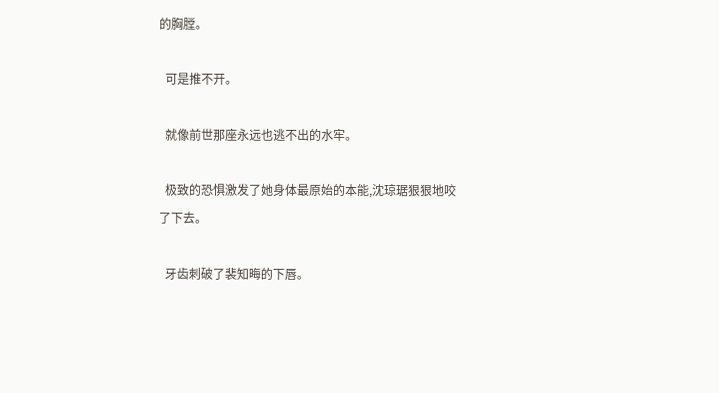的胸膛。

  可是推不开。

  就像前世那座永远也逃不出的水牢。

  极致的恐惧激发了她身体最原始的本能,沈琼琚狠狠地咬了下去。

  牙齿刺破了裴知晦的下唇。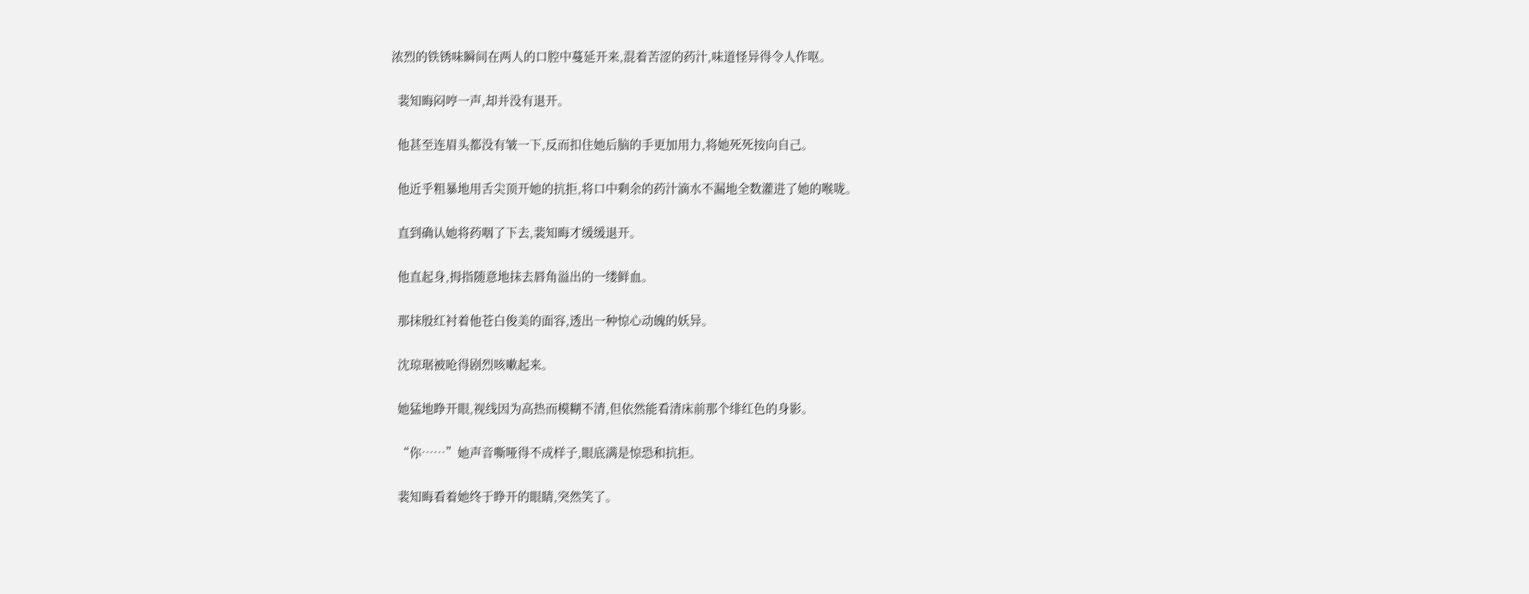浓烈的铁锈味瞬间在两人的口腔中蔓延开来,混着苦涩的药汁,味道怪异得令人作呕。

  裴知晦闷哼一声,却并没有退开。

  他甚至连眉头都没有皱一下,反而扣住她后脑的手更加用力,将她死死按向自己。

  他近乎粗暴地用舌尖顶开她的抗拒,将口中剩余的药汁滴水不漏地全数灌进了她的喉咙。

  直到确认她将药咽了下去,裴知晦才缓缓退开。

  他直起身,拇指随意地抹去唇角溢出的一缕鲜血。

  那抹殷红衬着他苍白俊美的面容,透出一种惊心动魄的妖异。

  沈琼琚被呛得剧烈咳嗽起来。

  她猛地睁开眼,视线因为高热而模糊不清,但依然能看清床前那个绯红色的身影。

  “你……”她声音嘶哑得不成样子,眼底满是惊恐和抗拒。

  裴知晦看着她终于睁开的眼睛,突然笑了。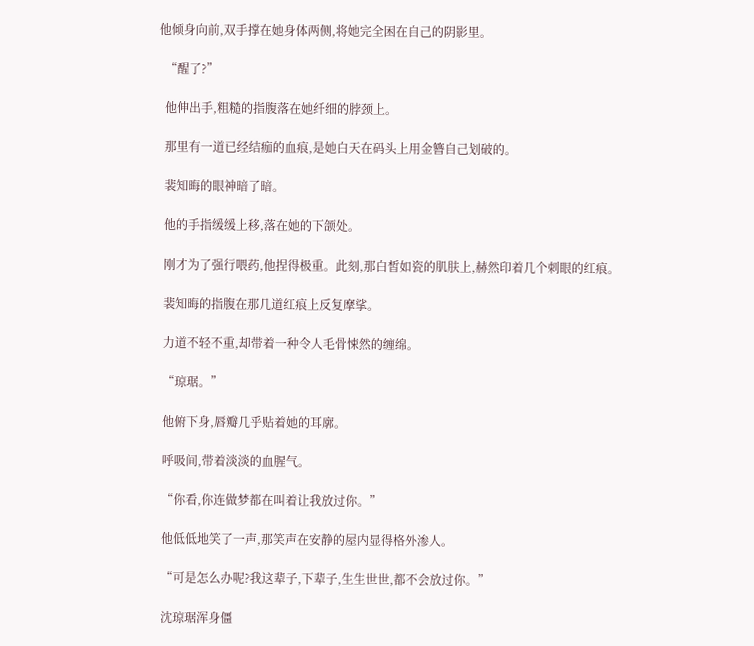他倾身向前,双手撑在她身体两侧,将她完全困在自己的阴影里。

  “醒了?”

  他伸出手,粗糙的指腹落在她纤细的脖颈上。

  那里有一道已经结痂的血痕,是她白天在码头上用金簪自己划破的。

  裴知晦的眼神暗了暗。

  他的手指缓缓上移,落在她的下颌处。

  刚才为了强行喂药,他捏得极重。此刻,那白皙如瓷的肌肤上,赫然印着几个刺眼的红痕。

  裴知晦的指腹在那几道红痕上反复摩挲。

  力道不轻不重,却带着一种令人毛骨悚然的缠绵。

  “琼琚。”

  他俯下身,唇瓣几乎贴着她的耳廓。

  呼吸间,带着淡淡的血腥气。

  “你看,你连做梦都在叫着让我放过你。”

  他低低地笑了一声,那笑声在安静的屋内显得格外渗人。

  “可是怎么办呢?我这辈子,下辈子,生生世世,都不会放过你。”

  沈琼琚浑身僵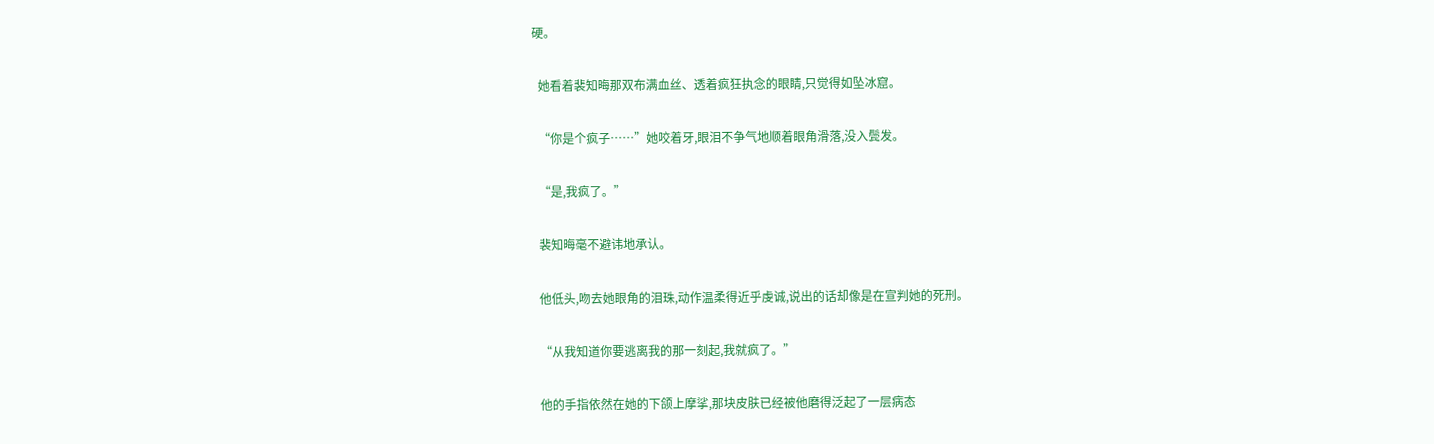硬。

  她看着裴知晦那双布满血丝、透着疯狂执念的眼睛,只觉得如坠冰窟。

  “你是个疯子……”她咬着牙,眼泪不争气地顺着眼角滑落,没入鬓发。

  “是,我疯了。”

  裴知晦毫不避讳地承认。

  他低头,吻去她眼角的泪珠,动作温柔得近乎虔诚,说出的话却像是在宣判她的死刑。

  “从我知道你要逃离我的那一刻起,我就疯了。”

  他的手指依然在她的下颌上摩挲,那块皮肤已经被他磨得泛起了一层病态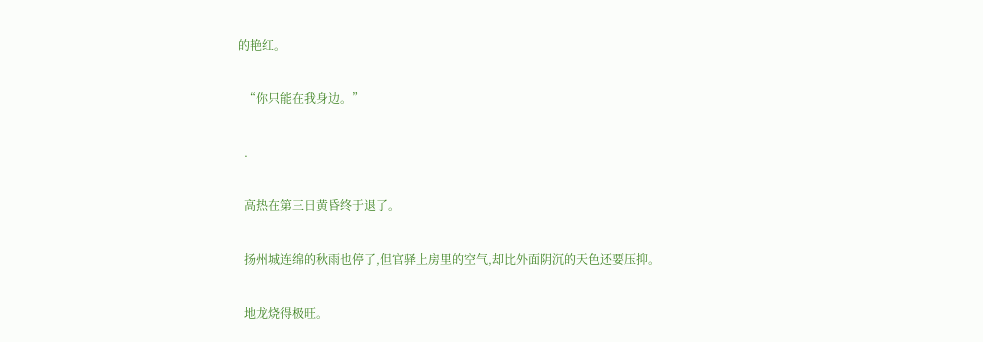的艳红。

  “你只能在我身边。”

  .

  高热在第三日黄昏终于退了。

  扬州城连绵的秋雨也停了,但官驿上房里的空气,却比外面阴沉的天色还要压抑。

  地龙烧得极旺。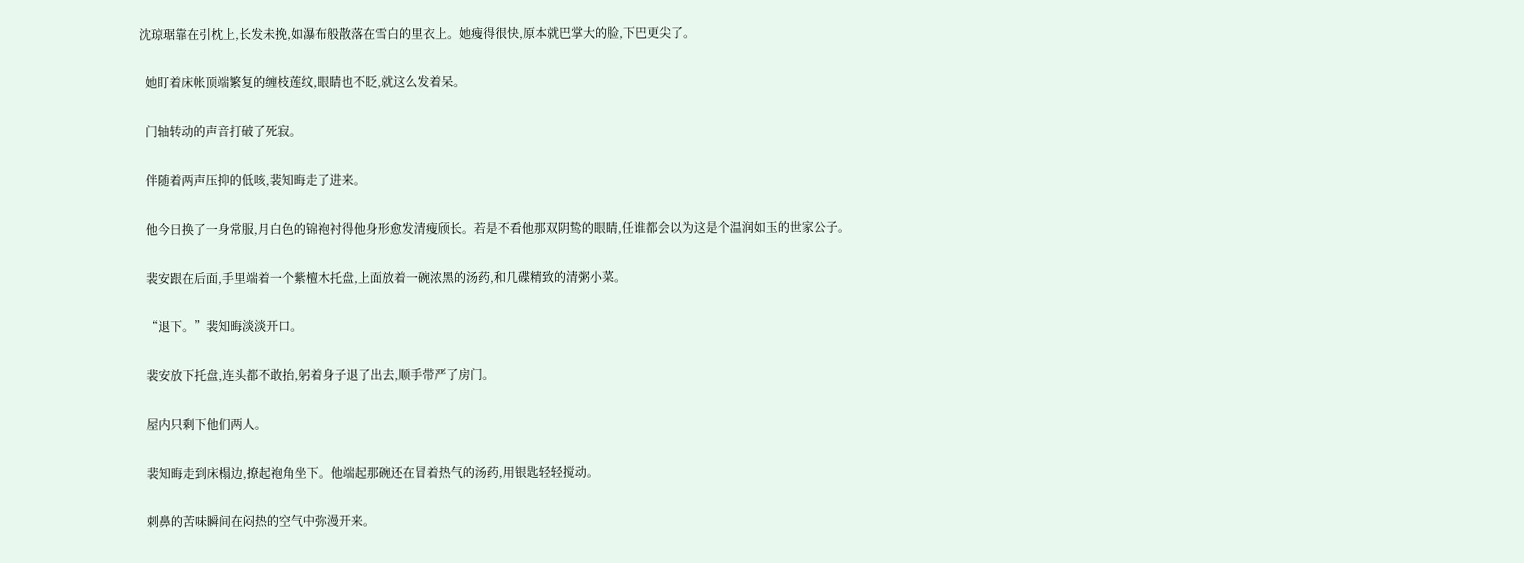沈琼琚靠在引枕上,长发未挽,如瀑布般散落在雪白的里衣上。她瘦得很快,原本就巴掌大的脸,下巴更尖了。

  她盯着床帐顶端繁复的缠枝莲纹,眼睛也不眨,就这么发着呆。

  门轴转动的声音打破了死寂。

  伴随着两声压抑的低咳,裴知晦走了进来。

  他今日换了一身常服,月白色的锦袍衬得他身形愈发清瘦颀长。若是不看他那双阴鸷的眼睛,任谁都会以为这是个温润如玉的世家公子。

  裴安跟在后面,手里端着一个紫檀木托盘,上面放着一碗浓黑的汤药,和几碟精致的清粥小菜。

  “退下。”裴知晦淡淡开口。

  裴安放下托盘,连头都不敢抬,躬着身子退了出去,顺手带严了房门。

  屋内只剩下他们两人。

  裴知晦走到床榻边,撩起袍角坐下。他端起那碗还在冒着热气的汤药,用银匙轻轻搅动。

  刺鼻的苦味瞬间在闷热的空气中弥漫开来。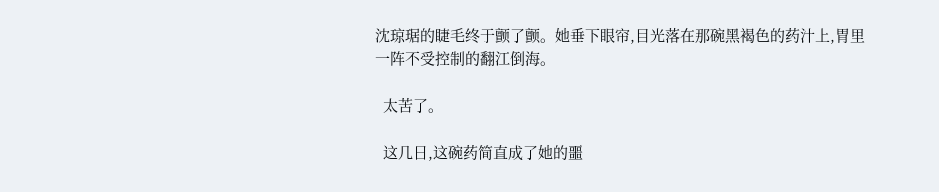沈琼琚的睫毛终于颤了颤。她垂下眼帘,目光落在那碗黑褐色的药汁上,胃里一阵不受控制的翻江倒海。

  太苦了。

  这几日,这碗药简直成了她的噩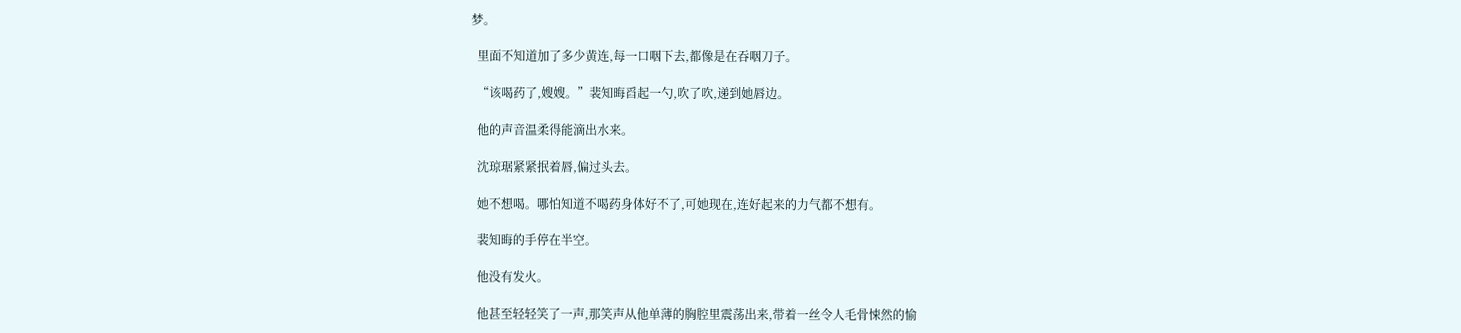梦。

  里面不知道加了多少黄连,每一口咽下去,都像是在吞咽刀子。

  “该喝药了,嫂嫂。”裴知晦舀起一勺,吹了吹,递到她唇边。

  他的声音温柔得能滴出水来。

  沈琼琚紧紧抿着唇,偏过头去。

  她不想喝。哪怕知道不喝药身体好不了,可她现在,连好起来的力气都不想有。

  裴知晦的手停在半空。

  他没有发火。

  他甚至轻轻笑了一声,那笑声从他单薄的胸腔里震荡出来,带着一丝令人毛骨悚然的愉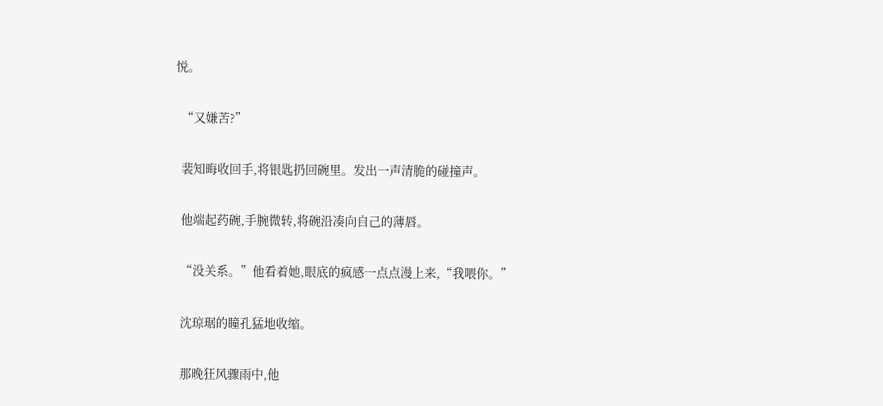悦。

  “又嫌苦?”

  裴知晦收回手,将银匙扔回碗里。发出一声清脆的碰撞声。

  他端起药碗,手腕微转,将碗沿凑向自己的薄唇。

  “没关系。”他看着她,眼底的疯感一点点漫上来,“我喂你。”

  沈琼琚的瞳孔猛地收缩。

  那晚狂风骤雨中,他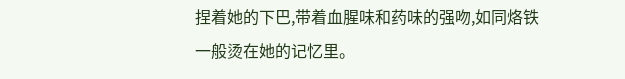捏着她的下巴,带着血腥味和药味的强吻,如同烙铁一般烫在她的记忆里。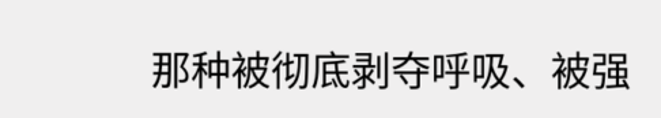那种被彻底剥夺呼吸、被强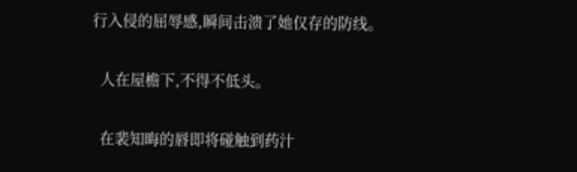行入侵的屈辱感,瞬间击溃了她仅存的防线。

  人在屋檐下,不得不低头。

  在裴知晦的唇即将碰触到药汁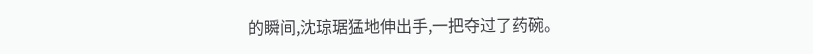的瞬间,沈琼琚猛地伸出手,一把夺过了药碗。